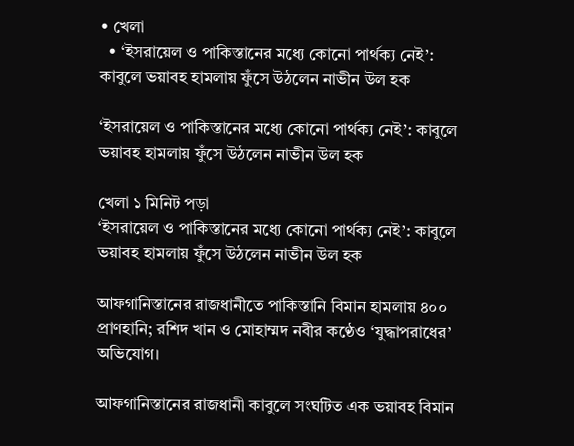• খেলা
  • ‘ইসরায়েল ও পাকিস্তানের মধ্যে কোনো পার্থক্য নেই’: কাবুলে ভয়াবহ হামলায় ফুঁসে উঠলেন নাভীন উল হক

‘ইসরায়েল ও পাকিস্তানের মধ্যে কোনো পার্থক্য নেই’: কাবুলে ভয়াবহ হামলায় ফুঁসে উঠলেন নাভীন উল হক

খেলা ১ মিনিট পড়া
‘ইসরায়েল ও পাকিস্তানের মধ্যে কোনো পার্থক্য নেই’: কাবুলে ভয়াবহ হামলায় ফুঁসে উঠলেন নাভীন উল হক

আফগানিস্তানের রাজধানীতে পাকিস্তানি বিমান হামলায় ৪০০ প্রাণহানি; রশিদ খান ও মোহাম্মদ নবীর কণ্ঠেও ‘যুদ্ধাপরাধের’ অভিযোগ।

আফগানিস্তানের রাজধানী কাবুলে সংঘটিত এক ভয়াবহ বিমান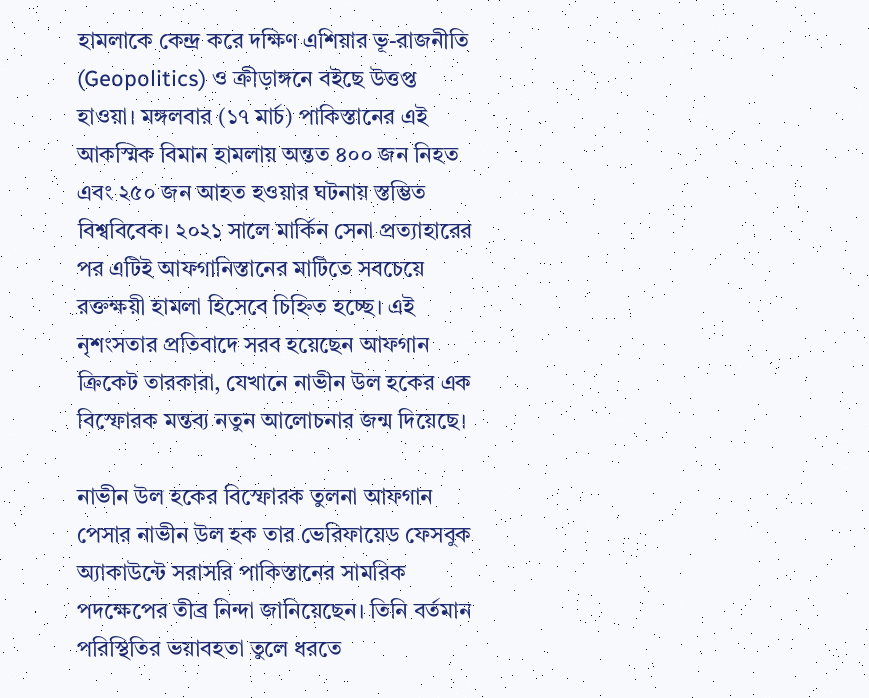হামলাকে কেন্দ্র করে দক্ষিণ এশিয়ার ভূ-রাজনীতি (Geopolitics) ও ক্রীড়াঙ্গনে বইছে উত্তপ্ত হাওয়া। মঙ্গলবার (১৭ মার্চ) পাকিস্তানের এই আকস্মিক বিমান হামলায় অন্তত ৪০০ জন নিহত এবং ২৫০ জন আহত হওয়ার ঘটনায় স্তম্ভিত বিশ্ববিবেক। ২০২১ সালে মার্কিন সেনা প্রত্যাহারের পর এটিই আফগানিস্তানের মাটিতে সবচেয়ে রক্তক্ষয়ী হামলা হিসেবে চিহ্নিত হচ্ছে। এই নৃশংসতার প্রতিবাদে সরব হয়েছেন আফগান ক্রিকেট তারকারা, যেখানে নাভীন উল হকের এক বিস্ফোরক মন্তব্য নতুন আলোচনার জন্ম দিয়েছে।

নাভীন উল হকের বিস্ফোরক তুলনা আফগান পেসার নাভীন উল হক তার ভেরিফায়েড ফেসবুক অ্যাকাউন্টে সরাসরি পাকিস্তানের সামরিক পদক্ষেপের তীব্র নিন্দা জানিয়েছেন। তিনি বর্তমান পরিস্থিতির ভয়াবহতা তুলে ধরতে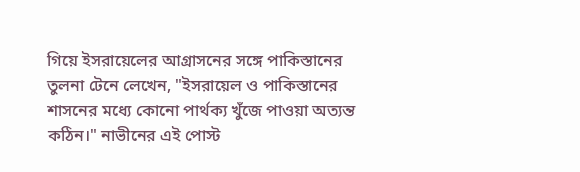গিয়ে ইসরায়েলের আগ্রাসনের সঙ্গে পাকিস্তানের তুলনা টেনে লেখেন, "ইসরায়েল ও পাকিস্তানের শাসনের মধ্যে কোনো পার্থক্য খুঁজে পাওয়া অত্যন্ত কঠিন।" নাভীনের এই পোস্ট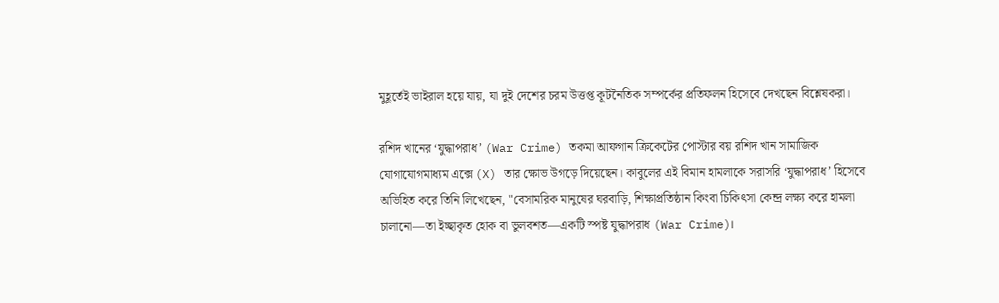মুহূর্তেই ভাইরাল হয়ে যায়, যা দুই দেশের চরম উত্তপ্ত কূটনৈতিক সম্পর্কের প্রতিফলন হিসেবে দেখছেন বিশ্লেষকরা।

রশিদ খানের ‘যুদ্ধাপরাধ’ (War Crime) তকমা আফগান ক্রিকেটের পোস্টার বয় রশিদ খান সামাজিক যোগাযোগমাধ্যম এক্সে (X) তার ক্ষোভ উগড়ে দিয়েছেন। কাবুলের এই বিমান হামলাকে সরাসরি ‘যুদ্ধাপরাধ’ হিসেবে অভিহিত করে তিনি লিখেছেন, "বেসামরিক মানুষের ঘরবাড়ি, শিক্ষাপ্রতিষ্ঠান কিংবা চিকিৎসা কেন্দ্র লক্ষ্য করে হামলা চালানো—তা ইচ্ছাকৃত হোক বা ভুলবশত—একটি স্পষ্ট যুদ্ধাপরাধ (War Crime)।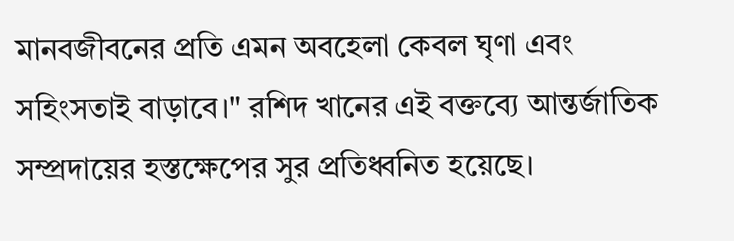মানবজীবনের প্রতি এমন অবহেলা কেবল ঘৃণা এবং সহিংসতাই বাড়াবে।" রশিদ খানের এই বক্তব্যে আন্তর্জাতিক সম্প্রদায়ের হস্তক্ষেপের সুর প্রতিধ্বনিত হয়েছে।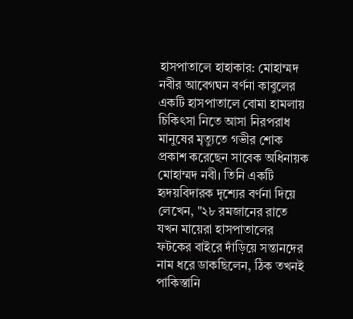হাসপাতালে হাহাকার: মোহাম্মদ নবীর আবেগঘন বর্ণনা কাবুলের একটি হাসপাতালে বোমা হামলায় চিকিৎসা নিতে আসা নিরপরাধ মানুষের মৃত্যুতে গভীর শোক প্রকাশ করেছেন সাবেক অধিনায়ক মোহাম্মদ নবী। তিনি একটি হৃদয়বিদারক দৃশ্যের বর্ণনা দিয়ে লেখেন, "২৮ রমজানের রাতে যখন মায়েরা হাসপাতালের ফটকের বাইরে দাঁড়িয়ে সন্তানদের নাম ধরে ডাকছিলেন, ঠিক তখনই পাকিস্তানি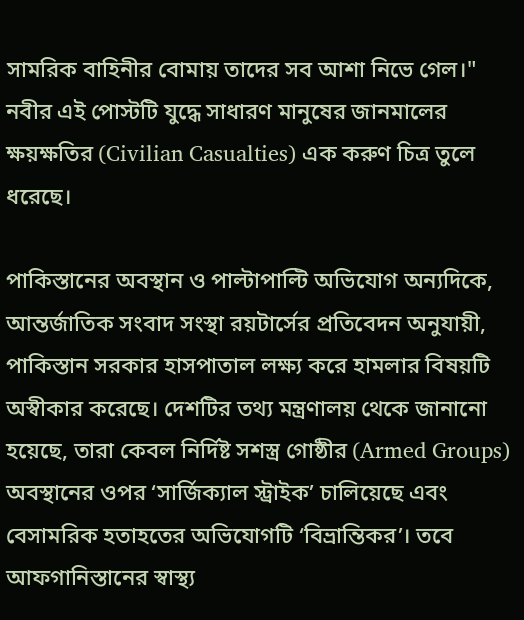সামরিক বাহিনীর বোমায় তাদের সব আশা নিভে গেল।" নবীর এই পোস্টটি যুদ্ধে সাধারণ মানুষের জানমালের ক্ষয়ক্ষতির (Civilian Casualties) এক করুণ চিত্র তুলে ধরেছে।

পাকিস্তানের অবস্থান ও পাল্টাপাল্টি অভিযোগ অন্যদিকে, আন্তর্জাতিক সংবাদ সংস্থা রয়টার্সের প্রতিবেদন অনুযায়ী, পাকিস্তান সরকার হাসপাতাল লক্ষ্য করে হামলার বিষয়টি অস্বীকার করেছে। দেশটির তথ্য মন্ত্রণালয় থেকে জানানো হয়েছে, তারা কেবল নির্দিষ্ট সশস্ত্র গোষ্ঠীর (Armed Groups) অবস্থানের ওপর ‘সার্জিক্যাল স্ট্রাইক’ চালিয়েছে এবং বেসামরিক হতাহতের অভিযোগটি ‘বিভ্রান্তিকর’। তবে আফগানিস্তানের স্বাস্থ্য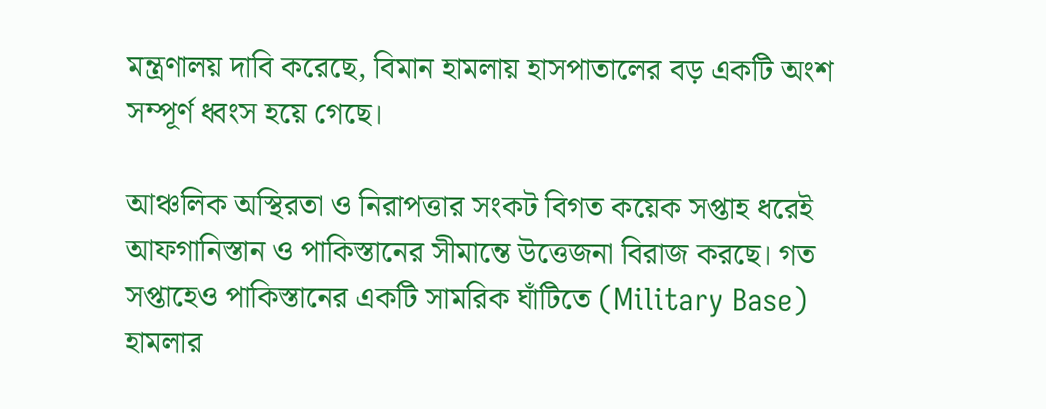মন্ত্রণালয় দাবি করেছে, বিমান হামলায় হাসপাতালের বড় একটি অংশ সম্পূর্ণ ধ্বংস হয়ে গেছে।

আঞ্চলিক অস্থিরতা ও নিরাপত্তার সংকট বিগত কয়েক সপ্তাহ ধরেই আফগানিস্তান ও পাকিস্তানের সীমান্তে উত্তেজনা বিরাজ করছে। গত সপ্তাহেও পাকিস্তানের একটি সামরিক ঘাঁটিতে (Military Base) হামলার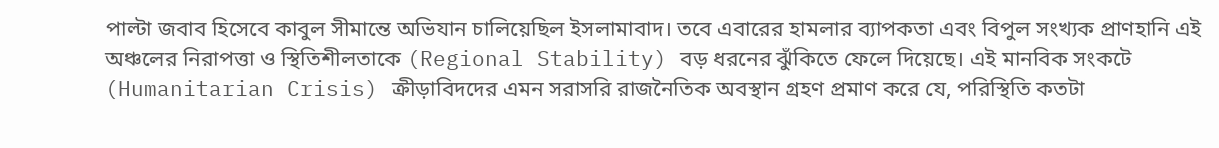পাল্টা জবাব হিসেবে কাবুল সীমান্তে অভিযান চালিয়েছিল ইসলামাবাদ। তবে এবারের হামলার ব্যাপকতা এবং বিপুল সংখ্যক প্রাণহানি এই অঞ্চলের নিরাপত্তা ও স্থিতিশীলতাকে (Regional Stability) বড় ধরনের ঝুঁকিতে ফেলে দিয়েছে। এই মানবিক সংকটে (Humanitarian Crisis) ক্রীড়াবিদদের এমন সরাসরি রাজনৈতিক অবস্থান গ্রহণ প্রমাণ করে যে, পরিস্থিতি কতটা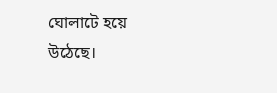ঘোলাটে হয়ে উঠেছে।